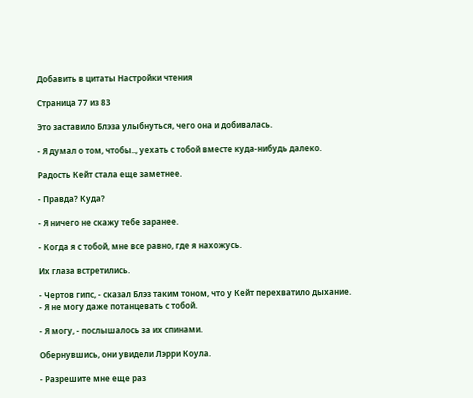Добавить в цитаты Настройки чтения

Страница 77 из 83

Это заставило Блэза улыбнуться, чего она и добивалась.

- Я думал о том, чтобы.., уехать с тобой вместе куда-нибудь далеко.

Радость Кейт стала еще заметнее.

- Правда? Куда?

- Я ничего не скажу тебе заранее.

- Когда я с тобой, мне все равно, где я нахожусь.

Их глаза встретились.

- Чертов гипс, - сказал Блэз таким тоном, что у Кейт перехватило дыхание. - Я не могу даже потанцевать с тобой.

- Я могу, - послышалось за их спинами.

Обернувшись, они увидели Лэрри Коула.

- Разрешите мне еще раз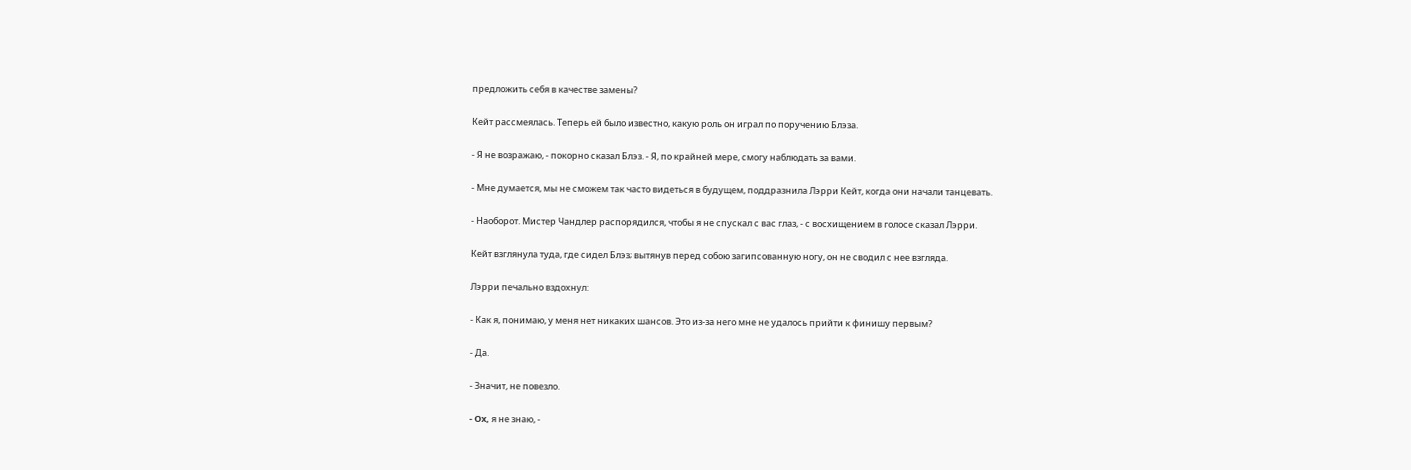предложить себя в качестве замены?

Кейт рассмеялась. Теперь ей было известно, какую роль он играл по поручению Блэза.

- Я не возражаю, - покорно сказал Блэз. - Я, по крайней мере, смогу наблюдать за вами.

- Мне думается, мы не сможем так часто видеться в будущем, поддразнила Лэрри Кейт, когда они начали танцевать.

- Наоборот. Мистер Чандлер распорядился, чтобы я не спускал с вас глаз, - с восхищением в голосе сказал Лэрри.

Кейт взглянула туда, где сидел Блэз; вытянув перед собою загипсованную ногу, он не сводил с нее взгляда.

Лэрри печально вздохнул:

- Как я, понимаю, у меня нет никаких шансов. Это из-за него мне не удалось прийти к финишу первым?

- Да.

- Значит, не повезло.

- Ox, я не знаю, -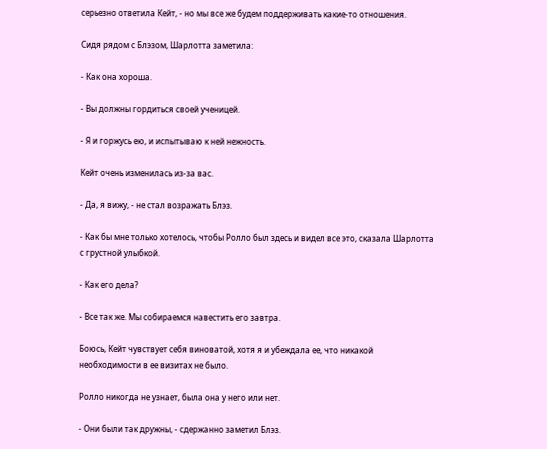серьезно ответила Кейт, - но мы все же будем поддерживать какие-то отношения.

Сидя рядом с Блэзом, Шарлотта заметила:

- Как она хороша.

- Вы должны гордиться своей ученицей.

- Я и горжусь ею, и испытываю к ней нежность.

Кейт очень изменилась из-за вас.

- Да, я вижу, - не стал возражать Блэз.

- Как бы мне только хотелось, чтобы Ролло был здесь и видел все это, сказала Шарлотта с грустной улыбкой.

- Как его дела?

- Все так же. Мы собираемся навестить его завтра.

Боюсь, Кейт чувствует себя виноватой, хотя я и убеждала ее, что никакой необходимости в ее визитах не было.

Ролло никогда не узнает, была она у него или нет.

- Они были так дружны, - сдержанно заметил Блэз.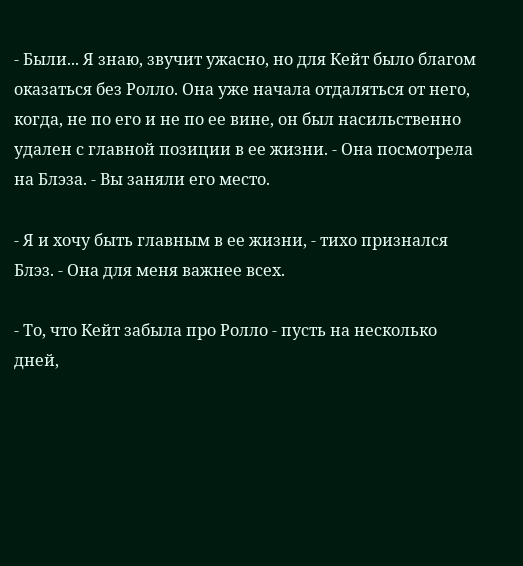- Были... Я знаю, звучит ужасно, но для Кейт было благом оказаться без Ролло. Она уже начала отдаляться от него, когда, не по его и не по ее вине, он был насильственно удален с главной позиции в ее жизни. - Она посмотрела на Блэза. - Вы заняли его место.

- Я и хочу быть главным в ее жизни, - тихо признался Блэз. - Она для меня важнее всех.

- То, что Кейт забыла про Ролло - пусть на несколько дней,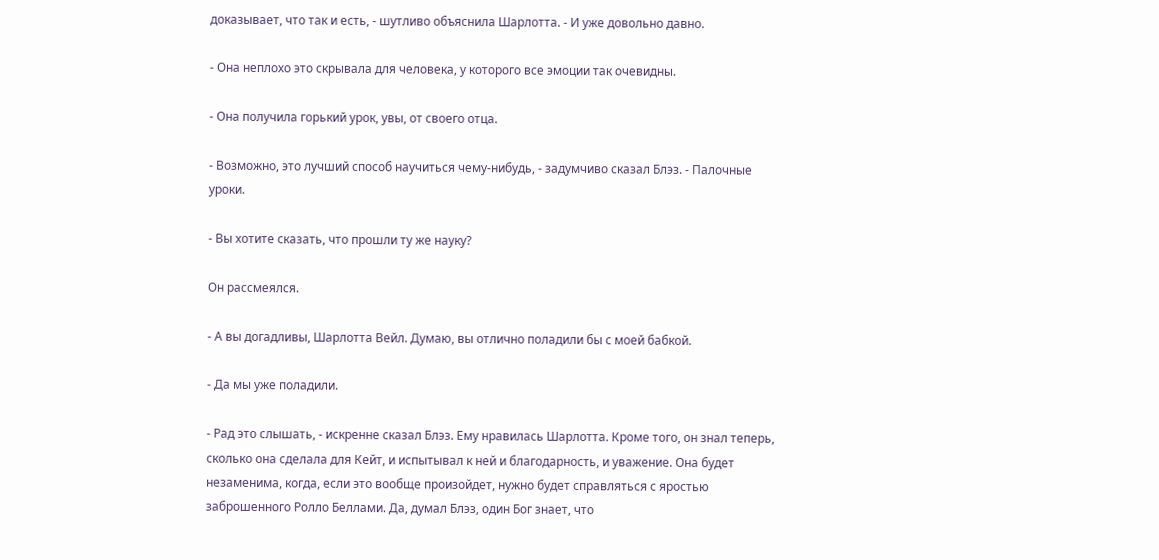доказывает, что так и есть, - шутливо объяснила Шарлотта. - И уже довольно давно.

- Она неплохо это скрывала для человека, у которого все эмоции так очевидны.

- Она получила горький урок, увы, от своего отца.

- Возможно, это лучший способ научиться чему-нибудь, - задумчиво сказал Блэз. - Палочные уроки.

- Вы хотите сказать, что прошли ту же науку?

Он рассмеялся.

- А вы догадливы, Шарлотта Вейл. Думаю, вы отлично поладили бы с моей бабкой.

- Да мы уже поладили.

- Рад это слышать, - искренне сказал Блэз. Ему нравилась Шарлотта. Кроме того, он знал теперь, сколько она сделала для Кейт, и испытывал к ней и благодарность, и уважение. Она будет незаменима, когда, если это вообще произойдет, нужно будет справляться с яростью заброшенного Ролло Беллами. Да, думал Блэз, один Бог знает, что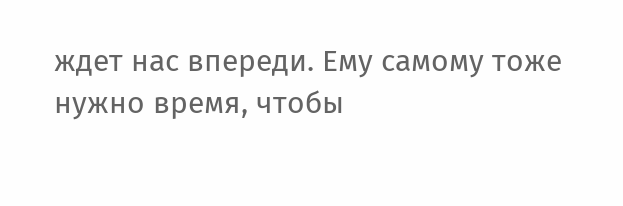ждет нас впереди. Ему самому тоже нужно время, чтобы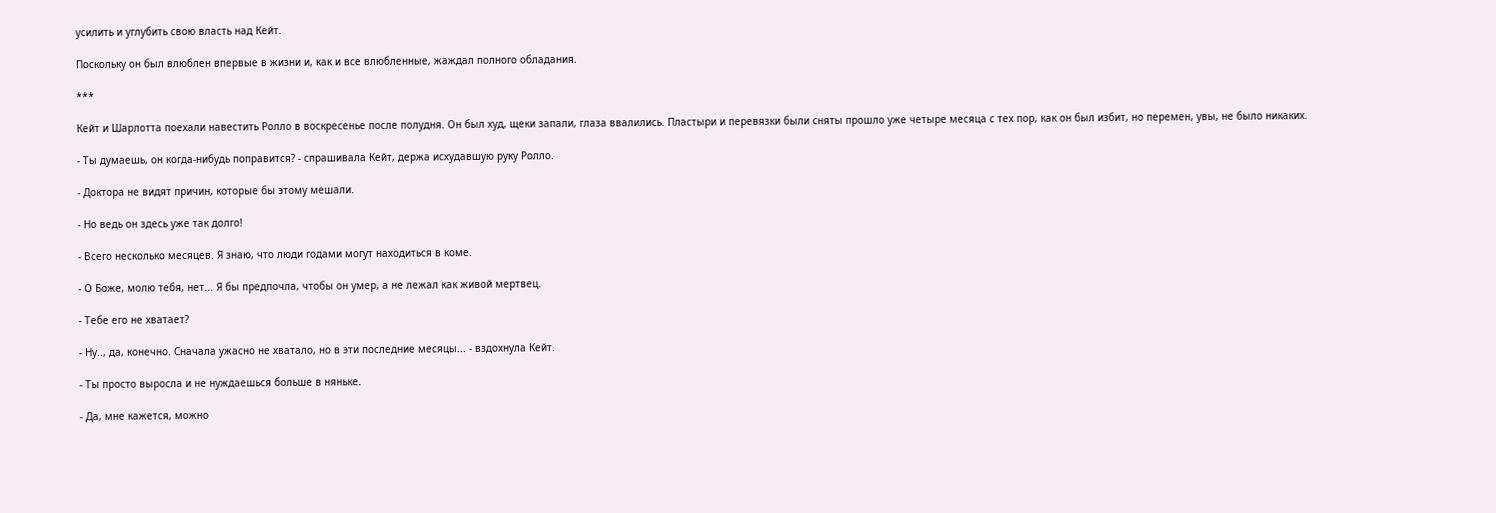усилить и углубить свою власть над Кейт.

Поскольку он был влюблен впервые в жизни и, как и все влюбленные, жаждал полного обладания.

***

Кейт и Шарлотта поехали навестить Ролло в воскресенье после полудня. Он был худ, щеки запали, глаза ввалились. Пластыри и перевязки были сняты прошло уже четыре месяца с тех пор, как он был избит, но перемен, увы, не было никаких.

- Ты думаешь, он когда-нибудь поправится? - спрашивала Кейт, держа исхудавшую руку Ролло.

- Доктора не видят причин, которые бы этому мешали.

- Но ведь он здесь уже так долго!

- Всего несколько месяцев. Я знаю, что люди годами могут находиться в коме.

- О Боже, молю тебя, нет... Я бы предпочла, чтобы он умер, а не лежал как живой мертвец.

- Тебе его не хватает?

- Ну.., да, конечно. Сначала ужасно не хватало, но в эти последние месяцы... - вздохнула Кейт.

- Ты просто выросла и не нуждаешься больше в няньке.

- Да, мне кажется, можно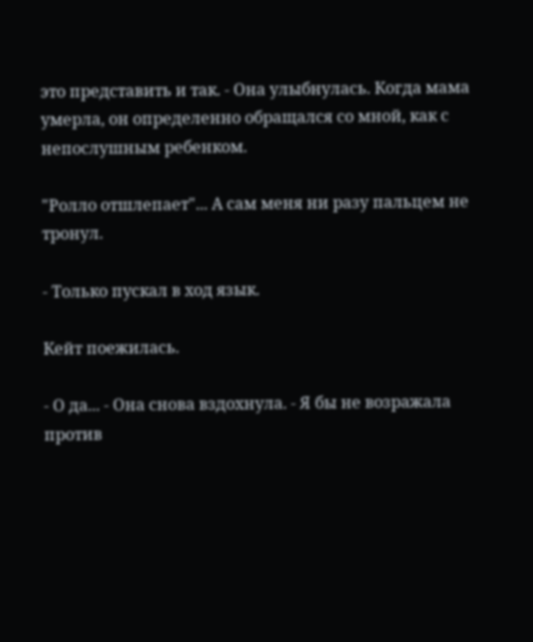это представить и так. - Она улыбнулась. Когда мама умерла, он определенно обращался со мной, как с непослушным ребенком.

"Ролло отшлепает"... А сам меня ни разу пальцем не тронул.

- Только пускал в ход язык.

Кейт поежилась.

- О да... - Она снова вздохнула. - Я бы не возражала против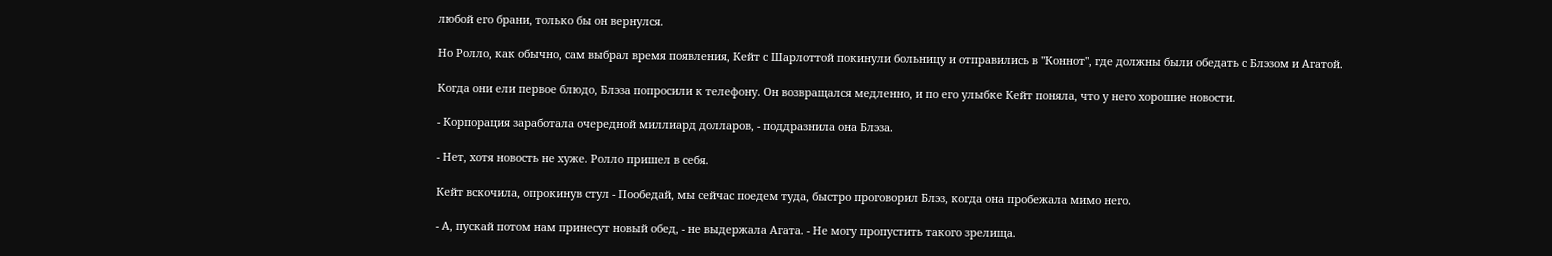любой его брани, только бы он вернулся.

Но Ролло, как обычно, сам выбрал время появления, Кейт с Шарлоттой покинули больницу и отправились в "Коннот", где должны были обедать с Блэзом и Агатой.

Когда они ели первое блюдо, Блэза попросили к телефону. Он возвращался медленно, и по его улыбке Кейт поняла, что у него хорошие новости.

- Корпорация заработала очередной миллиард долларов, - поддразнила она Блэза.

- Нет, хотя новость не хуже. Ролло пришел в себя.

Кейт вскочила, опрокинув стул - Пообедай, мы сейчас поедем туда, быстро проговорил Блэз, когда она пробежала мимо него.

- А, пускай потом нам принесут новый обед, - не выдержала Агата. - Не могу пропустить такого зрелища.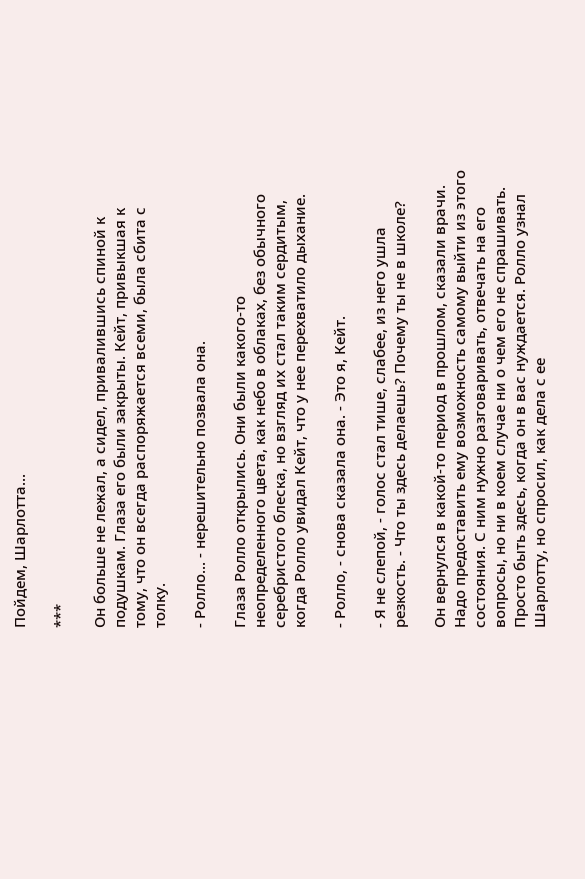Пойдем, Шарлотта...

***

Он больше не лежал, а сидел, привалившись спиной к подушкам. Глаза его были закрыты. Кейт, привыкшая к тому, что он всегда распоряжается всеми, была сбита с толку.

- Ролло... - нерешительно позвала она.

Глаза Ролло открылись. Они были какого-то неопределенного цвета, как небо в облаках, без обычного серебристого блеска, но взгляд их стал таким сердитым, когда Ролло увидал Кейт, что у нее перехватило дыхание.

- Ролло, - снова сказала она. - Это я, Кейт.

- Я не слепой, - голос стал тише, слабее, из него ушла резкость. - Что ты здесь делаешь? Почему ты не в школе?

Он вернулся в какой-то период в прошлом, сказали врачи. Надо предоставить ему возможность самому выйти из этого состояния. С ним нужно разговаривать, отвечать на его вопросы, но ни в коем случае ни о чем его не спрашивать. Просто быть здесь, когда он в вас нуждается. Ролло узнал Шарлотту, но спросил, как дела с ее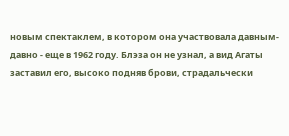новым спектаклем, в котором она участвовала давным-давно - еще в 1962 году. Блэза он не узнал, а вид Агаты заставил его, высоко подняв брови, страдальчески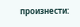произнести: